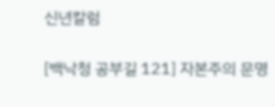신년칼럼

[백낙청 공부길 121] 자본주의 문명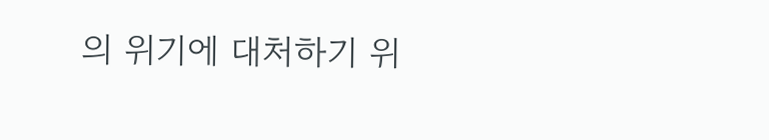의 위기에 대처하기 위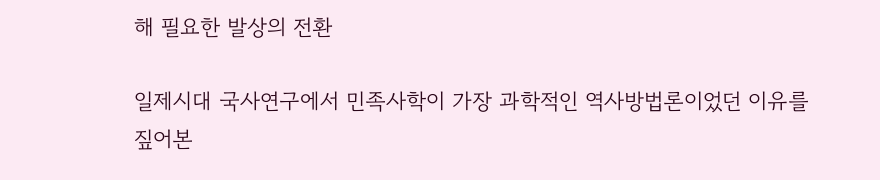해 필요한 발상의 전환

일제시대 국사연구에서 민족사학이 가장 과학적인 역사방법론이었던 이유를 짚어본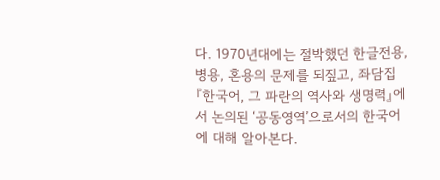다. 1970년대에는 절박했던 한글전용, 병용, 혼용의 문제를 되짚고, 좌담집 『한국어, 그 파란의 역사와 생명력』에서 논의된 ‘공동영역’으로서의 한국어에 대해 알아본다.